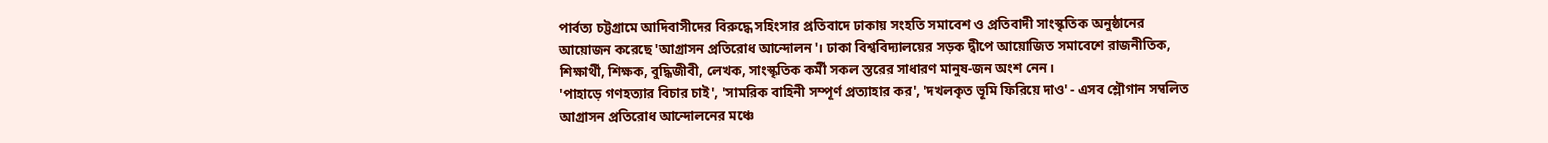পার্বত্য চট্টগ্রামে আদিবাসীদের বিরুদ্ধে সহিংসার প্রতিবাদে ঢাকায় সংহতি সমাবেশ ও প্রতিবাদী সাংস্কৃতিক অনুষ্ঠানের আয়োজন করেছে 'আগ্রাসন প্রতিরোধ আন্দোলন'। ঢাকা বিশ্ববিদ্যালয়ের সড়ক দ্বীপে আয়োজিত সমাবেশে রাজনীতিক, শিক্ষার্থী, শিক্ষক, বুদ্ধিজীবী, লেখক, সাংস্কৃতিক কর্মী সকল স্তরের সাধারণ মানুষ-জন অংশ নেন।
'পাহাড়ে গণহত্যার বিচার চাই', 'সামরিক বাহিনী সম্পূর্ণ প্রত্যাহার কর', 'দখলকৃত ভূমি ফিরিয়ে দাও' - এসব শ্লৌগান সম্বলিত আগ্রাসন প্রতিরোধ আন্দোলনের মঞ্চে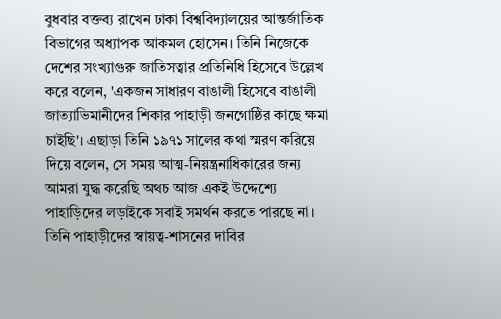বুধবার বক্তব্য রাখেন ঢাকা বিশ্ববিদ্যালয়ের আন্তর্জাতিক বিভাগের অধ্যাপক আকমল হোসেন। তিনি নিজেকে দেশের সংখ্যাগুরু জাতিসত্বার প্রতিনিধি হিসেবে উল্লেখ করে বলেন, 'একজন সাধারণ বাঙালী হিসেবে বাঙালী জাত্যাভিমানীদের শিকার পাহাড়ী জনগোষ্ঠির কাছে ক্ষমা চাইছি'। এছাড়া তিনি ১৯৭১ সালের কথা স্মরণ করিয়ে দিয়ে বলেন, সে সময় আত্ম-নিয়ন্ত্রনাধিকারের জন্য আমরা যুদ্ধ করেছি অথচ আজ একই উদ্দেশ্যে পাহাড়িদের লড়াইকে সবাই সমর্থন করতে পারছে না। তিনি পাহাড়ীদের স্বায়ত্ব-শাসনের দাবির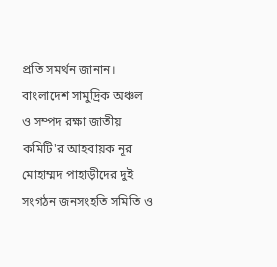প্রতি সমর্থন জানান।
বাংলাদেশ সামুদ্রিক অঞ্চল ও সম্পদ রক্ষা জাতীয় কমিটি'র আহবায়ক নূর মোহাম্মদ পাহাড়ীদের দুই সংগঠন জনসংহতি সমিতি ও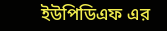ইউপিডিএফ এর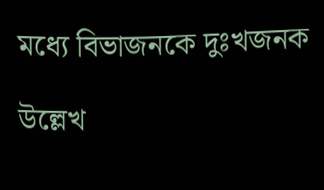মধ্যে বিভাজনকে দুঃখজনক

উল্লেখ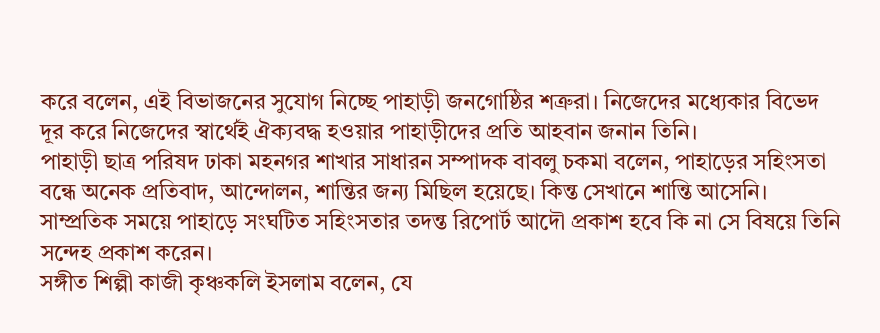করে বলেন, এই বিভাজনের সুযোগ নিচ্ছে পাহাড়ী জনগোষ্ঠির শত্রুরা। নিজেদের মধ্যেকার বিভেদ দূর করে নিজেদের স্বার্থেই ঐক্যবদ্ধ হওয়ার পাহাড়ীদের প্রতি আহবান জনান তিনি।
পাহাড়ী ছাত্র পরিষদ ঢাকা মহনগর শাখার সাধারন সম্পাদক বাবলু চকমা বলেন, পাহাড়ের সহিংসতা বন্ধে অনেক প্রতিবাদ, আন্দোলন, শান্তির জন্য মিছিল হয়েছে। কিন্ত সেখানে শান্তি আসেনি। সাম্প্রতিক সময়ে পাহাড়ে সংঘটিত সহিংসতার তদন্ত রিপোর্ট আদৌ প্রকাশ হবে কি না সে বিষয়ে তিনি সন্দেহ প্রকাশ করেন।
সঙ্গীত শিল্পী কাজী কৃঞ্চকলি ইসলাম বলেন, যে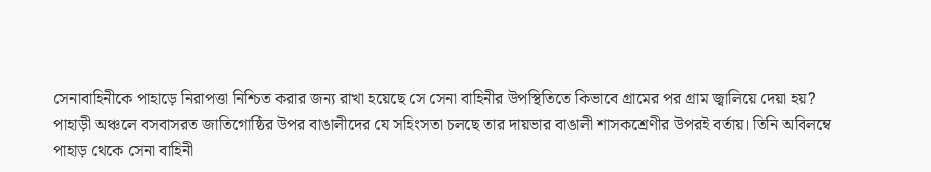সেনাবাহিনীকে পাহাড়ে নিরাপত্তা নিশ্চিত করার জন্য রাখা হয়েছে সে সেনা বাহিনীর উপস্থিতিতে কিভাবে গ্রামের পর গ্রাম জ্বালিয়ে দেয়া হয়? পাহাড়ী অঞ্চলে বসবাসরত জাতিগোষ্ঠির উপর বাঙালীদের যে সহিংসতা চলছে তার দায়ভার বাঙালী শাসকশ্রেণীর উপরই বর্তায়। তিনি অবিলম্বে পাহাড় থেকে সেনা বাহিনী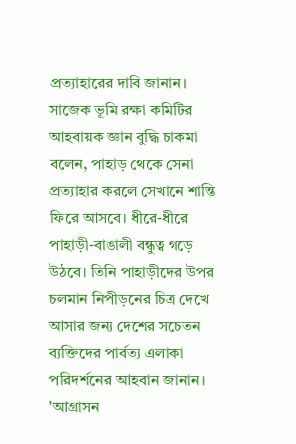প্রত্যাহারের দাবি জানান। সাজেক ভূমি রক্ষা কমিটির আহবায়ক জ্ঞান বুদ্ধি চাকমা বলেন, পাহাড় থেকে সেনা প্রত্যাহার করলে সেখানে শান্তি ফিরে আসবে। ধীরে-ধীরে পাহাড়ী-বাঙালী বন্ধুত্ব গড়ে উঠবে। তিনি পাহাড়ীদের উপর চলমান নিপীড়নের চিত্র দেখে আসার জন্য দেশের সচেতন ব্যক্তিদের পার্বত্য এলাকা পরিদর্শনের আহবান জানান।
'আগ্রাসন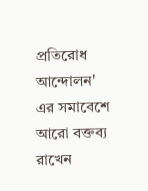প্রতিরোধ আন্দোলন' এর সমাবেশে আরো বক্তব্য রাখেন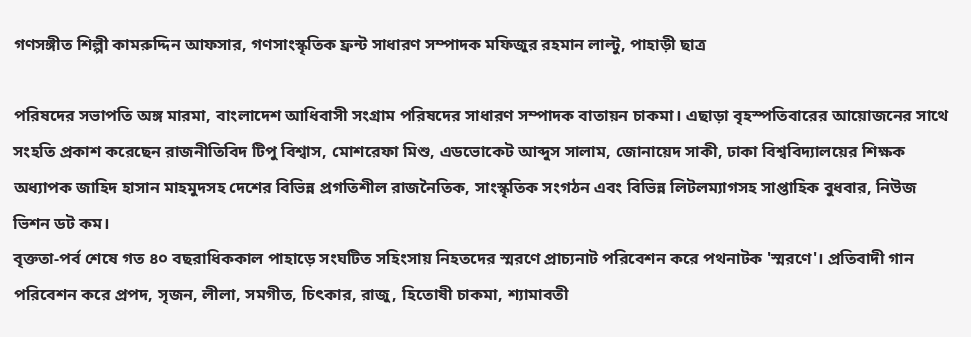গণসঙ্গীত শিল্পী কামরুদ্দিন আফসার, গণসাংস্কৃতিক ফ্রন্ট সাধারণ সম্পাদক মফিজুর রহমান লাল্টু, পাহাড়ী ছাত্র

পরিষদের সভাপতি অঙ্গ মারমা, বাংলাদেশ আধিবাসী সংগ্রাম পরিষদের সাধারণ সম্পাদক বাতায়ন চাকমা। এছাড়া বৃহস্পতিবারের আয়োজনের সাথে সংহতি প্রকাশ করেছেন রাজনীতিবিদ টিপু বিশ্বাস, মোশরেফা মিশু, এডভোকেট আব্দুস সালাম, জোনায়েদ সাকী, ঢাকা বিশ্ববিদ্যালয়ের শিক্ষক অধ্যাপক জাহিদ হাসান মাহমুদসহ দেশের বিভিন্ন প্রগতিশীল রাজনৈতিক, সাংস্কৃতিক সংগঠন এবং বিভিন্ন লিটলম্যাগসহ সাপ্তাহিক বুধবার, নিউজ ভিশন ডট কম।
বৃক্ততা-পর্ব শেষে গত ৪০ বছরাধিককাল পাহাড়ে সংঘটিত সহিংসায় নিহতদের স্মরণে প্রাচ্যনাট পরিবেশন করে পথনাটক 'স্মরণে'। প্রতিবাদী গান পরিবেশন করে প্রপদ, সৃজন, লীলা, সমগীত, চিৎকার, রাজু, হিতোষী চাকমা, শ্যামাবতী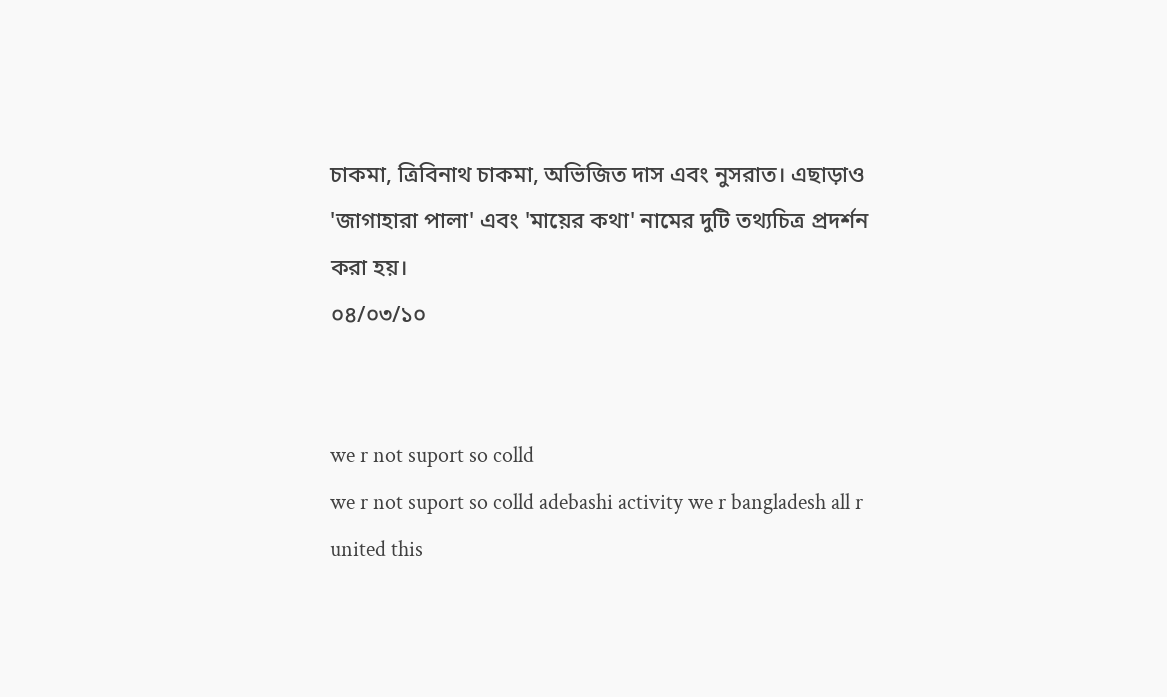চাকমা, ত্রিবিনাথ চাকমা, অভিজিত দাস এবং নুসরাত। এছাড়াও 'জাগাহারা পালা' এবং 'মায়ের কথা' নামের দুটি তথ্যচিত্র প্রদর্শন করা হয়।
০৪/০৩/১০


we r not suport so colld
we r not suport so colld adebashi activity we r bangladesh all r united this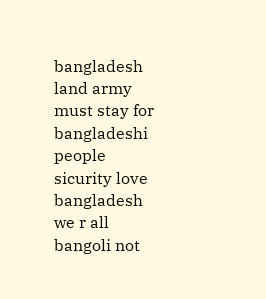bangladesh land army must stay for bangladeshi people sicurity love bangladesh we r all bangoli not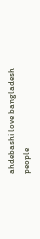ahdebashi love bangladesh people